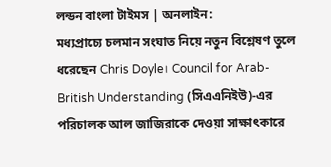লন্ডন বাংলা টাইমস | অনলাইন:
মধ্যপ্রাচ্যে চলমান সংঘাত নিয়ে নতুন বিশ্লেষণ তুলে ধরেছেন Chris Doyle। Council for Arab-British Understanding (সিএএনিইউ)-এর পরিচালক আল জাজিরাকে দেওয়া সাক্ষাৎকারে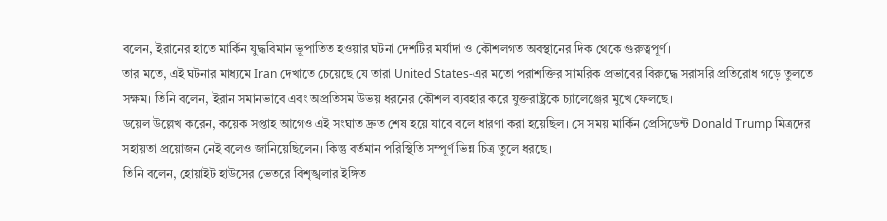বলেন, ইরানের হাতে মার্কিন যুদ্ধবিমান ভূপাতিত হওয়ার ঘটনা দেশটির মর্যাদা ও কৌশলগত অবস্থানের দিক থেকে গুরুত্বপূর্ণ।
তার মতে, এই ঘটনার মাধ্যমে Iran দেখাতে চেয়েছে যে তারা United States-এর মতো পরাশক্তির সামরিক প্রভাবের বিরুদ্ধে সরাসরি প্রতিরোধ গড়ে তুলতে সক্ষম। তিনি বলেন, ইরান সমানভাবে এবং অপ্রতিসম উভয় ধরনের কৌশল ব্যবহার করে যুক্তরাষ্ট্রকে চ্যালেঞ্জের মুখে ফেলছে।
ডয়েল উল্লেখ করেন, কয়েক সপ্তাহ আগেও এই সংঘাত দ্রুত শেষ হয়ে যাবে বলে ধারণা করা হয়েছিল। সে সময় মার্কিন প্রেসিডেন্ট Donald Trump মিত্রদের সহায়তা প্রয়োজন নেই বলেও জানিয়েছিলেন। কিন্তু বর্তমান পরিস্থিতি সম্পূর্ণ ভিন্ন চিত্র তুলে ধরছে।
তিনি বলেন, হোয়াইট হাউসের ভেতরে বিশৃঙ্খলার ইঙ্গিত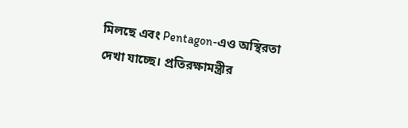মিলছে এবং Pentagon-এও অস্থিরতা দেখা যাচ্ছে। প্রতিরক্ষামন্ত্রীর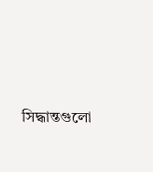সিদ্ধান্তগুলো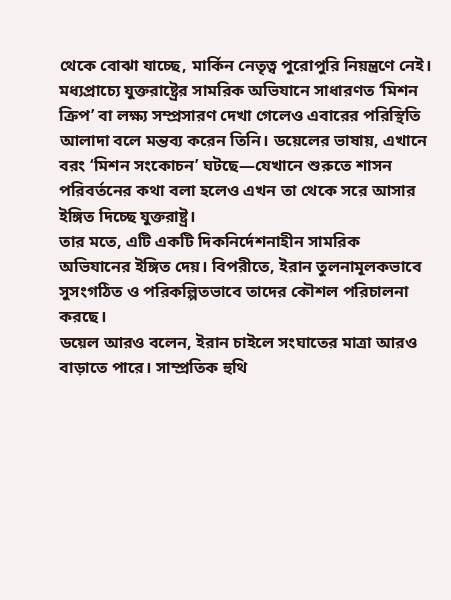থেকে বোঝা যাচ্ছে, মার্কিন নেতৃত্ব পুরোপুরি নিয়ন্ত্রণে নেই।
মধ্যপ্রাচ্যে যুক্তরাষ্ট্রের সামরিক অভিযানে সাধারণত ‘মিশন ক্রিপ’ বা লক্ষ্য সম্প্রসারণ দেখা গেলেও এবারের পরিস্থিতি আলাদা বলে মন্তব্য করেন তিনি। ডয়েলের ভাষায়, এখানে বরং ‘মিশন সংকোচন’ ঘটছে—যেখানে শুরুতে শাসন পরিবর্তনের কথা বলা হলেও এখন তা থেকে সরে আসার ইঙ্গিত দিচ্ছে যুক্তরাষ্ট্র।
তার মতে, এটি একটি দিকনির্দেশনাহীন সামরিক অভিযানের ইঙ্গিত দেয়। বিপরীতে, ইরান তুলনামূলকভাবে সুসংগঠিত ও পরিকল্পিতভাবে তাদের কৌশল পরিচালনা করছে।
ডয়েল আরও বলেন, ইরান চাইলে সংঘাতের মাত্রা আরও বাড়াতে পারে। সাম্প্রতিক হুথি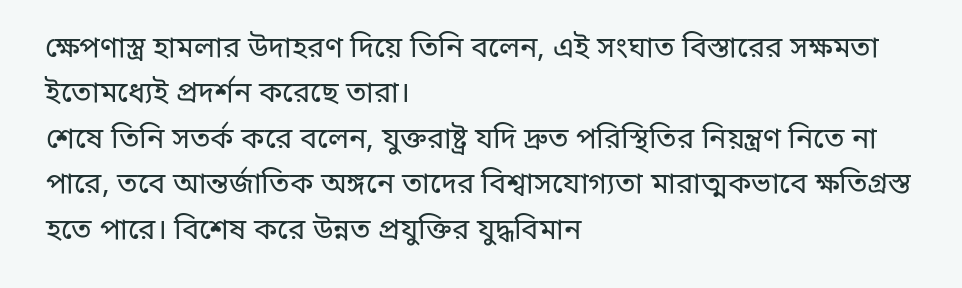ক্ষেপণাস্ত্র হামলার উদাহরণ দিয়ে তিনি বলেন, এই সংঘাত বিস্তারের সক্ষমতা ইতোমধ্যেই প্রদর্শন করেছে তারা।
শেষে তিনি সতর্ক করে বলেন, যুক্তরাষ্ট্র যদি দ্রুত পরিস্থিতির নিয়ন্ত্রণ নিতে না পারে, তবে আন্তর্জাতিক অঙ্গনে তাদের বিশ্বাসযোগ্যতা মারাত্মকভাবে ক্ষতিগ্রস্ত হতে পারে। বিশেষ করে উন্নত প্রযুক্তির যুদ্ধবিমান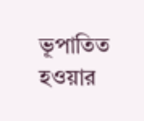ভূপাতিত হওয়ার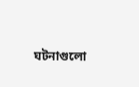ঘটনাগুলো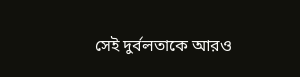সেই দুর্বলতাকে আরও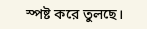স্পষ্ট করে তুলছে।